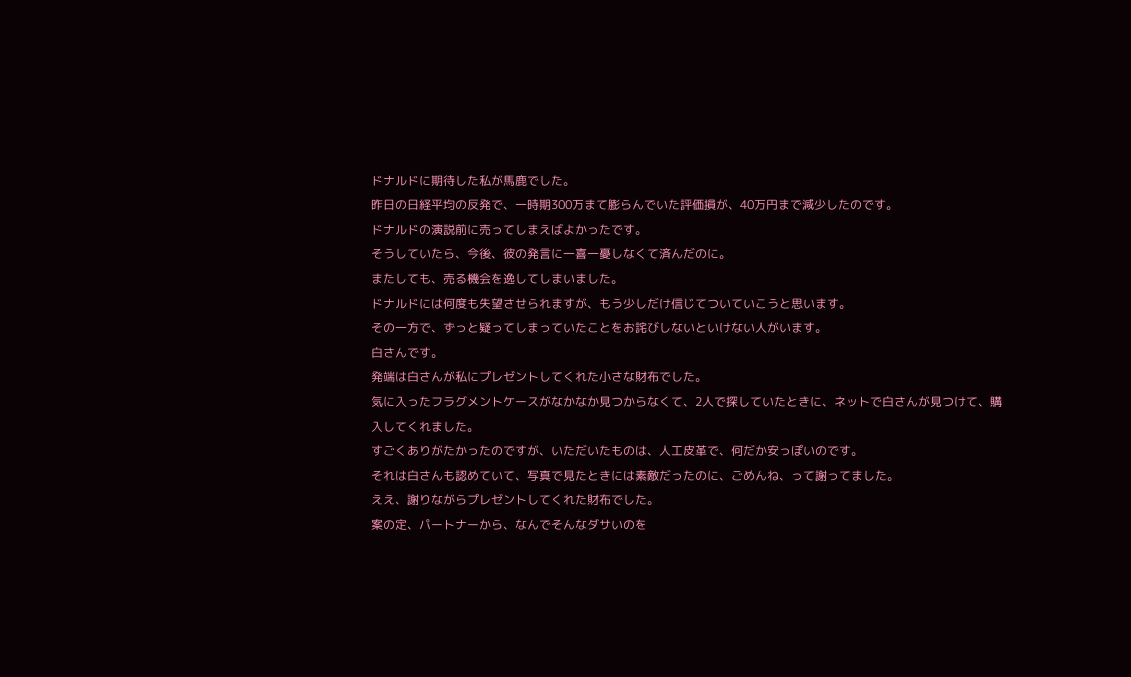ドナルドに期待した私が馬鹿でした。
昨日の日経平均の反発で、一時期300万まて膨らんでいた評価損が、40万円まで減少したのです。
ドナルドの演説前に売ってしまえばよかったです。
そうしていたら、今後、彼の発言に一喜一憂しなくて済んだのに。
またしても、売る機会を逸してしまいました。
ドナルドには何度も失望させられますが、もう少しだけ信じてついていこうと思います。
その一方で、ずっと疑ってしまっていたことをお詫びしないといけない人がいます。
白さんです。
発端は白さんが私にプレゼントしてくれた小さな財布でした。
気に入ったフラグメントケースがなかなか見つからなくて、2人で探していたときに、ネットで白さんが見つけて、購入してくれました。
すごくありがたかったのですが、いただいたものは、人工皮革で、何だか安っぽいのです。
それは白さんも認めていて、写真で見たときには素敵だったのに、ごめんね、って謝ってました。
ええ、謝りながらプレゼントしてくれた財布でした。
案の定、パートナーから、なんでそんなダサいのを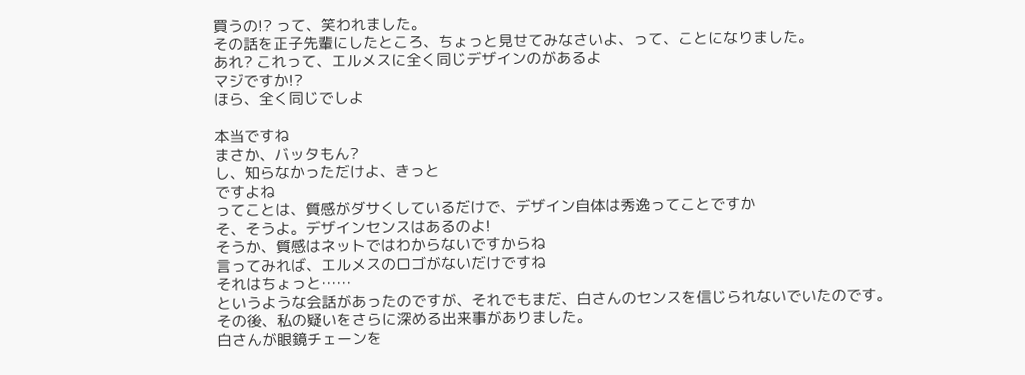買うの!? って、笑われました。
その話を正子先輩にしたところ、ちょっと見せてみなさいよ、って、ことになりました。
あれ? これって、エルメスに全く同じデザインのがあるよ
マジですか!?
ほら、全く同じでしよ

本当ですね
まさか、バッタもん?
し、知らなかっただけよ、きっと
ですよね
ってことは、質感がダサくしているだけで、デザイン自体は秀逸ってことですか
そ、そうよ。デザインセンスはあるのよ!
そうか、質感はネットではわからないですからね
言ってみれば、エルメスのロゴがないだけですね
それはちょっと……
というような会話があったのですが、それでもまだ、白さんのセンスを信じられないでいたのです。
その後、私の疑いをさらに深める出来事がありました。
白さんが眼鏡チェーンを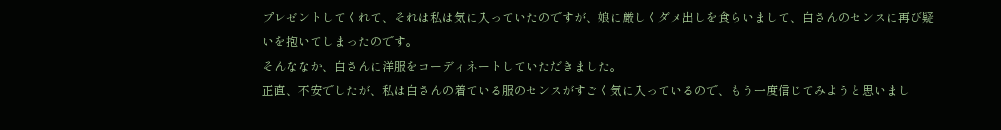プレゼントしてくれて、それは私は気に入っていたのですが、娘に厳しくダメ出しを食らいまして、白さんのセンスに再び疑いを抱いてしまったのです。
そんななか、白さんに洋服をコーディネートしていただきました。
正直、不安でしたが、私は白さんの着ている服のセンスがすごく気に入っているので、もう一度信じてみようと思いまし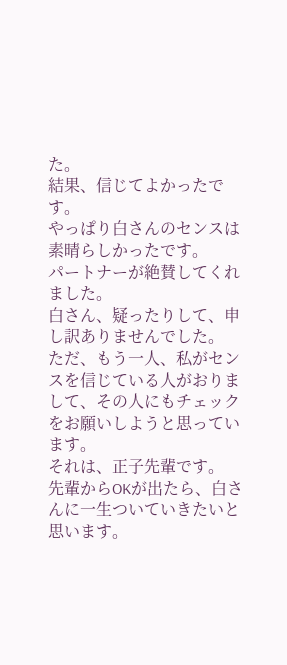た。
結果、信じてよかったです。
やっぱり白さんのセンスは素晴らしかったです。
パートナーが絶賛してくれました。
白さん、疑ったりして、申し訳ありませんでした。
ただ、もう一人、私がセンスを信じている人がおりまして、その人にもチェックをお願いしようと思っています。
それは、正子先輩です。
先輩からOKが出たら、白さんに一生ついていきたいと思います。